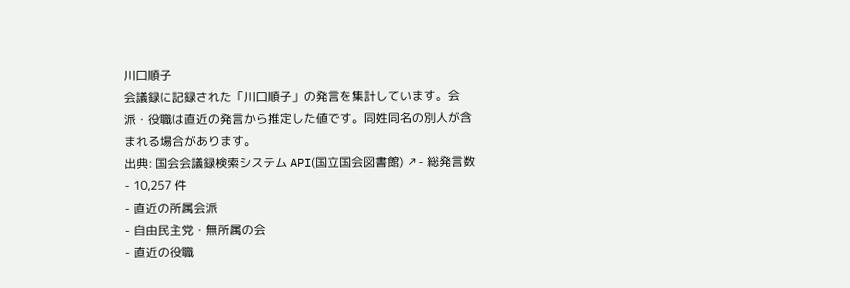川口順子
会議録に記録された「川口順子」の発言を集計しています。会派・役職は直近の発言から推定した値です。同姓同名の別人が含まれる場合があります。
出典: 国会会議録検索システム API(国立国会図書館) ↗- 総発言数
- 10,257 件
- 直近の所属会派
- 自由民主党・無所属の会
- 直近の役職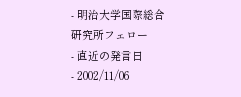- 明治大学国際総合研究所フェロー
- 直近の発言日
- 2002/11/06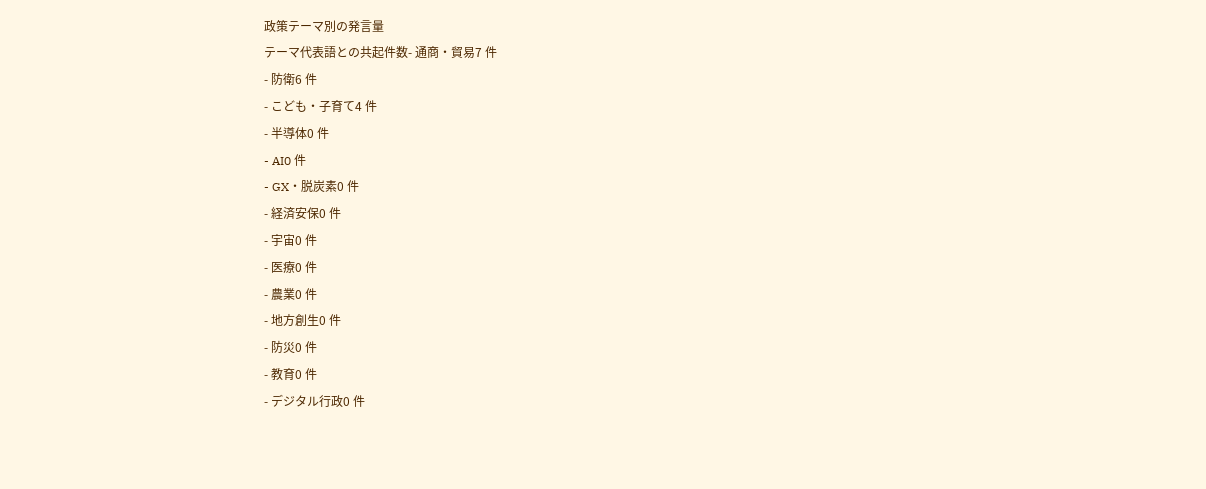政策テーマ別の発言量
テーマ代表語との共起件数- 通商・貿易7 件
- 防衛6 件
- こども・子育て4 件
- 半導体0 件
- AI0 件
- GX・脱炭素0 件
- 経済安保0 件
- 宇宙0 件
- 医療0 件
- 農業0 件
- 地方創生0 件
- 防災0 件
- 教育0 件
- デジタル行政0 件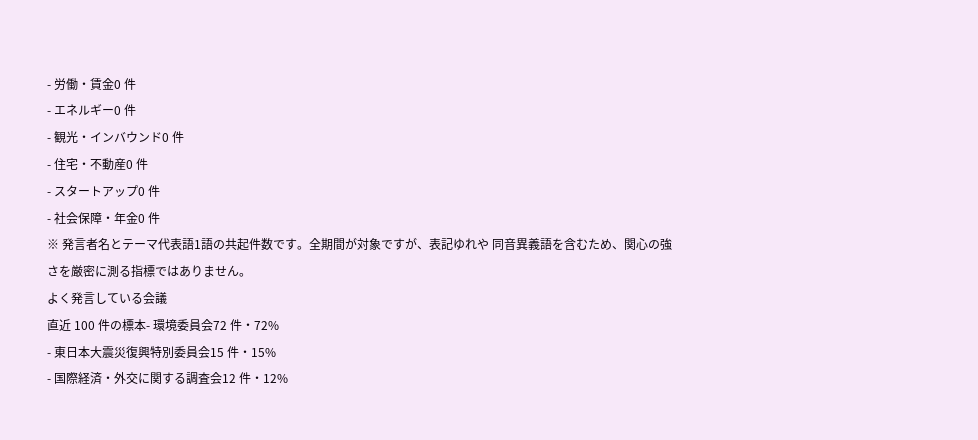- 労働・賃金0 件
- エネルギー0 件
- 観光・インバウンド0 件
- 住宅・不動産0 件
- スタートアップ0 件
- 社会保障・年金0 件
※ 発言者名とテーマ代表語1語の共起件数です。全期間が対象ですが、表記ゆれや 同音異義語を含むため、関心の強さを厳密に測る指標ではありません。
よく発言している会議
直近 100 件の標本- 環境委員会72 件・72%
- 東日本大震災復興特別委員会15 件・15%
- 国際経済・外交に関する調査会12 件・12%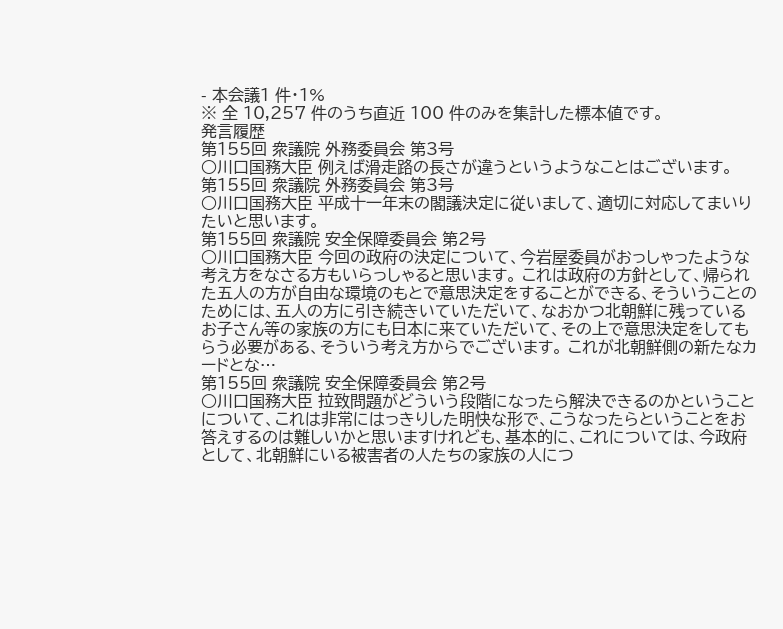- 本会議1 件・1%
※ 全 10,257 件のうち直近 100 件のみを集計した標本値です。
発言履歴
第155回 衆議院 外務委員会 第3号
○川口国務大臣 例えば滑走路の長さが違うというようなことはございます。
第155回 衆議院 外務委員会 第3号
○川口国務大臣 平成十一年末の閣議決定に従いまして、適切に対応してまいりたいと思います。
第155回 衆議院 安全保障委員会 第2号
○川口国務大臣 今回の政府の決定について、今岩屋委員がおっしゃったような考え方をなさる方もいらっしゃると思います。 これは政府の方針として、帰られた五人の方が自由な環境のもとで意思決定をすることができる、そういうことのためには、五人の方に引き続きいていただいて、なおかつ北朝鮮に残っているお子さん等の家族の方にも日本に来ていただいて、その上で意思決定をしてもらう必要がある、そういう考え方からでございます。 これが北朝鮮側の新たなカードとな…
第155回 衆議院 安全保障委員会 第2号
○川口国務大臣 拉致問題がどういう段階になったら解決できるのかということについて、これは非常にはっきりした明快な形で、こうなったらということをお答えするのは難しいかと思いますけれども、基本的に、これについては、今政府として、北朝鮮にいる被害者の人たちの家族の人につ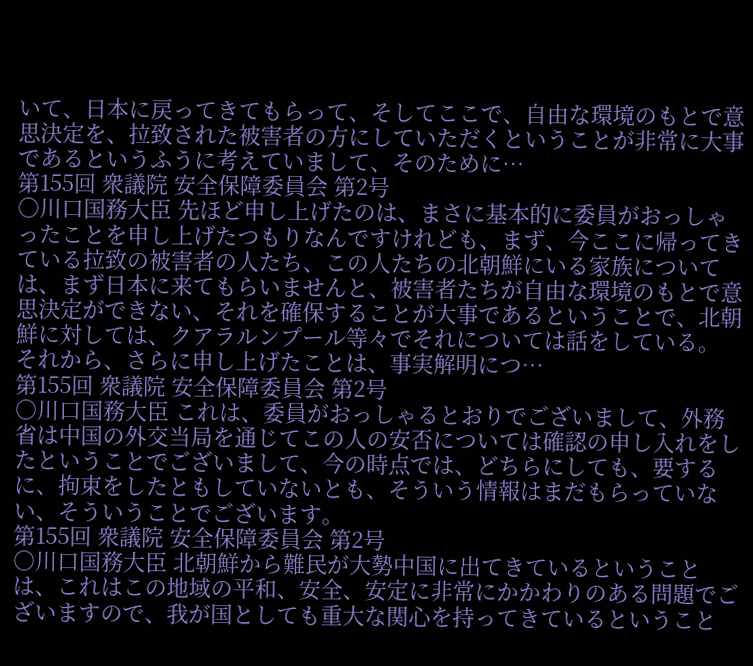いて、日本に戻ってきてもらって、そしてここで、自由な環境のもとで意思決定を、拉致された被害者の方にしていただくということが非常に大事であるというふうに考えていまして、そのために…
第155回 衆議院 安全保障委員会 第2号
○川口国務大臣 先ほど申し上げたのは、まさに基本的に委員がおっしゃったことを申し上げたつもりなんですけれども、まず、今ここに帰ってきている拉致の被害者の人たち、この人たちの北朝鮮にいる家族については、まず日本に来てもらいませんと、被害者たちが自由な環境のもとで意思決定ができない、それを確保することが大事であるということで、北朝鮮に対しては、クアラルンプール等々でそれについては話をしている。 それから、さらに申し上げたことは、事実解明につ…
第155回 衆議院 安全保障委員会 第2号
○川口国務大臣 これは、委員がおっしゃるとおりでございまして、外務省は中国の外交当局を通じてこの人の安否については確認の申し入れをしたということでございまして、今の時点では、どちらにしても、要するに、拘束をしたともしていないとも、そういう情報はまだもらっていない、そういうことでございます。
第155回 衆議院 安全保障委員会 第2号
○川口国務大臣 北朝鮮から難民が大勢中国に出てきているということは、これはこの地域の平和、安全、安定に非常にかかわりのある問題でございますので、我が国としても重大な関心を持ってきているということ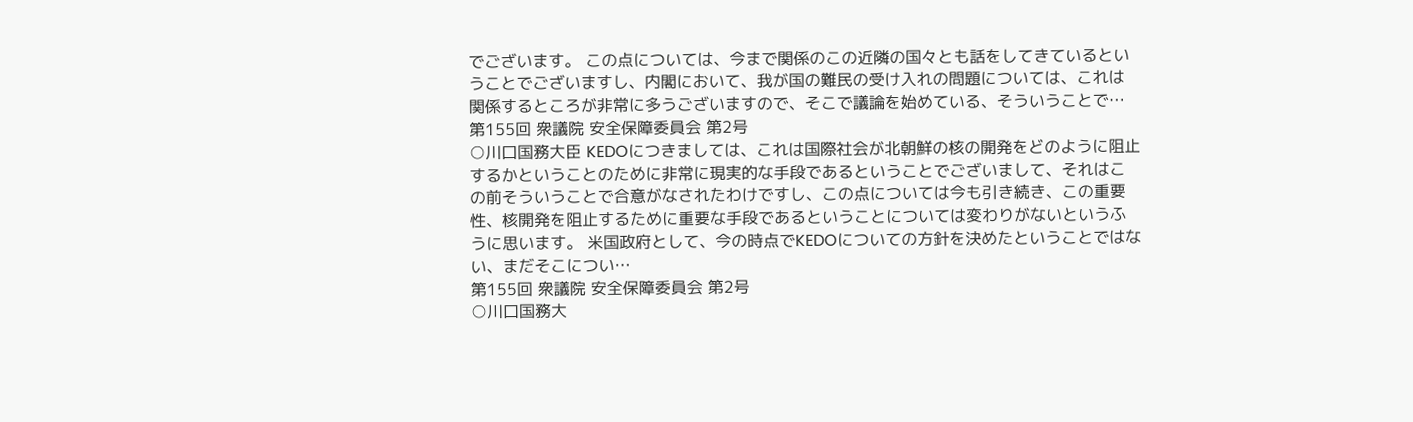でございます。 この点については、今まで関係のこの近隣の国々とも話をしてきているということでございますし、内閣において、我が国の難民の受け入れの問題については、これは関係するところが非常に多うございますので、そこで議論を始めている、そういうことで…
第155回 衆議院 安全保障委員会 第2号
○川口国務大臣 KEDOにつきましては、これは国際社会が北朝鮮の核の開発をどのように阻止するかということのために非常に現実的な手段であるということでございまして、それはこの前そういうことで合意がなされたわけですし、この点については今も引き続き、この重要性、核開発を阻止するために重要な手段であるということについては変わりがないというふうに思います。 米国政府として、今の時点でKEDOについての方針を決めたということではない、まだそこについ…
第155回 衆議院 安全保障委員会 第2号
○川口国務大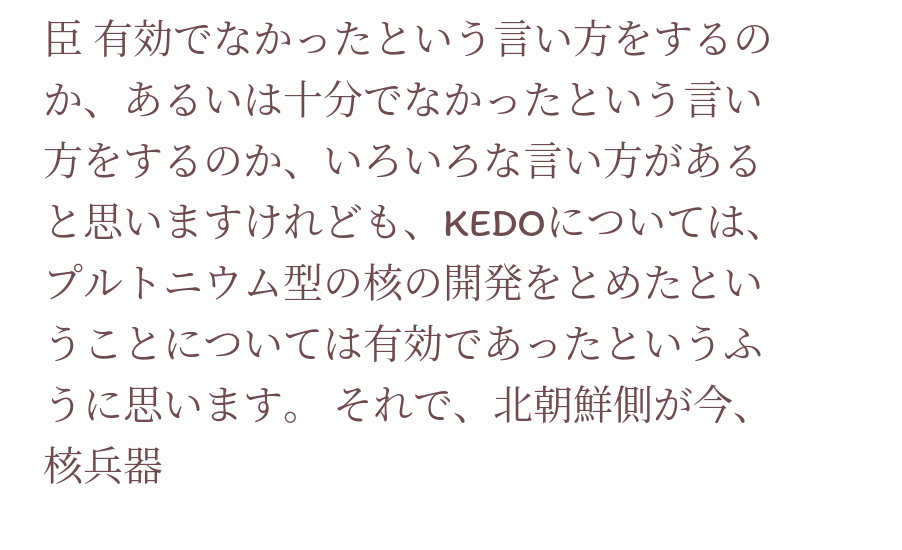臣 有効でなかったという言い方をするのか、あるいは十分でなかったという言い方をするのか、いろいろな言い方があると思いますけれども、KEDOについては、プルトニウム型の核の開発をとめたということについては有効であったというふうに思います。 それで、北朝鮮側が今、核兵器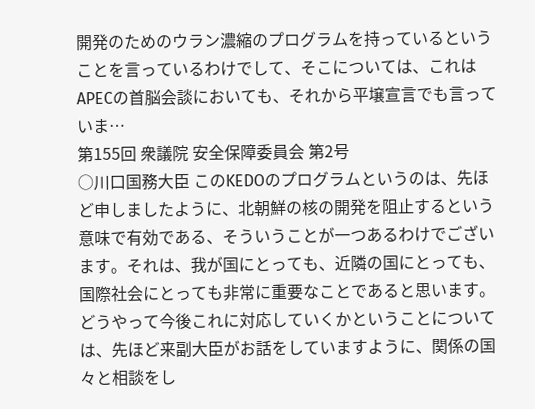開発のためのウラン濃縮のプログラムを持っているということを言っているわけでして、そこについては、これはAPECの首脳会談においても、それから平壌宣言でも言っていま…
第155回 衆議院 安全保障委員会 第2号
○川口国務大臣 このKEDOのプログラムというのは、先ほど申しましたように、北朝鮮の核の開発を阻止するという意味で有効である、そういうことが一つあるわけでございます。それは、我が国にとっても、近隣の国にとっても、国際社会にとっても非常に重要なことであると思います。 どうやって今後これに対応していくかということについては、先ほど来副大臣がお話をしていますように、関係の国々と相談をし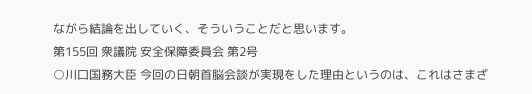ながら結論を出していく、そういうことだと思います。
第155回 衆議院 安全保障委員会 第2号
○川口国務大臣 今回の日朝首脳会談が実現をした理由というのは、これはさまざ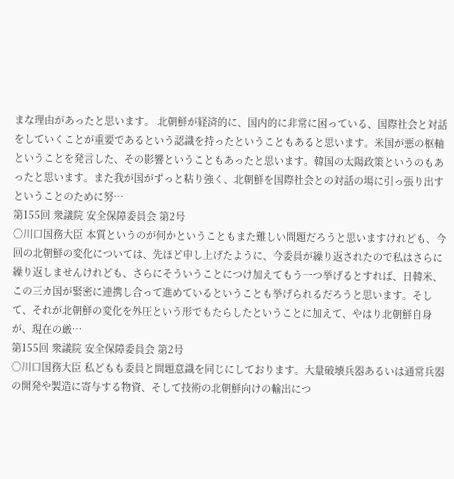まな理由があったと思います。 北朝鮮が経済的に、国内的に非常に困っている、国際社会と対話をしていくことが重要であるという認識を持ったということもあると思います。米国が悪の枢軸ということを発言した、その影響ということもあったと思います。韓国の太陽政策というのもあったと思います。また我が国がずっと粘り強く、北朝鮮を国際社会との対話の場に引っ張り出すということのために努…
第155回 衆議院 安全保障委員会 第2号
○川口国務大臣 本質というのが何かということもまた難しい問題だろうと思いますけれども、今回の北朝鮮の変化については、先ほど申し上げたように、今委員が繰り返されたので私はさらに繰り返しませんけれども、さらにそういうことにつけ加えてもう一つ挙げるとすれば、日韓米、この三カ国が緊密に連携し合って進めているということも挙げられるだろうと思います。そして、それが北朝鮮の変化を外圧という形でもたらしたということに加えて、やはり北朝鮮自身が、現在の厳…
第155回 衆議院 安全保障委員会 第2号
○川口国務大臣 私どもも委員と問題意識を同じにしております。大量破壊兵器あるいは通常兵器の開発や製造に寄与する物資、そして技術の北朝鮮向けの輸出につ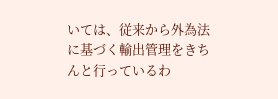いては、従来から外為法に基づく輸出管理をきちんと行っているわ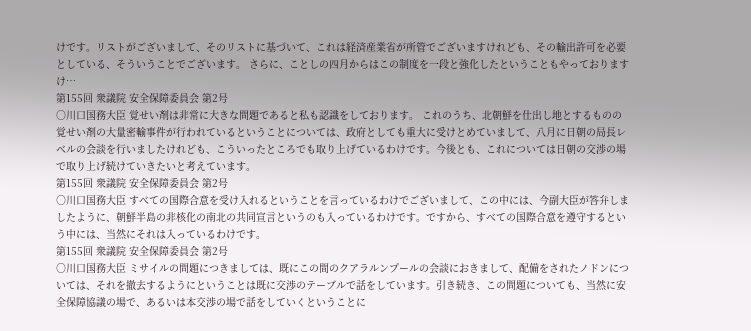けです。リストがございまして、そのリストに基づいて、これは経済産業省が所管でございますけれども、その輸出許可を必要としている、そういうことでございます。 さらに、ことしの四月からはこの制度を一段と強化したということもやっておりますけ…
第155回 衆議院 安全保障委員会 第2号
○川口国務大臣 覚せい剤は非常に大きな問題であると私も認識をしております。 これのうち、北朝鮮を仕出し地とするものの覚せい剤の大量密輸事件が行われているということについては、政府としても重大に受けとめていまして、八月に日朝の局長レベルの会談を行いましたけれども、こういったところでも取り上げているわけです。今後とも、これについては日朝の交渉の場で取り上げ続けていきたいと考えています。
第155回 衆議院 安全保障委員会 第2号
○川口国務大臣 すべての国際合意を受け入れるということを言っているわけでございまして、この中には、今副大臣が答弁しましたように、朝鮮半島の非核化の南北の共同宣言というのも入っているわけです。ですから、すべての国際合意を遵守するという中には、当然にそれは入っているわけです。
第155回 衆議院 安全保障委員会 第2号
○川口国務大臣 ミサイルの問題につきましては、既にこの間のクアラルンプールの会談におきまして、配備をされたノドンについては、それを撤去するようにということは既に交渉のテーブルで話をしています。引き続き、この問題についても、当然に安全保障協議の場で、あるいは本交渉の場で話をしていくということに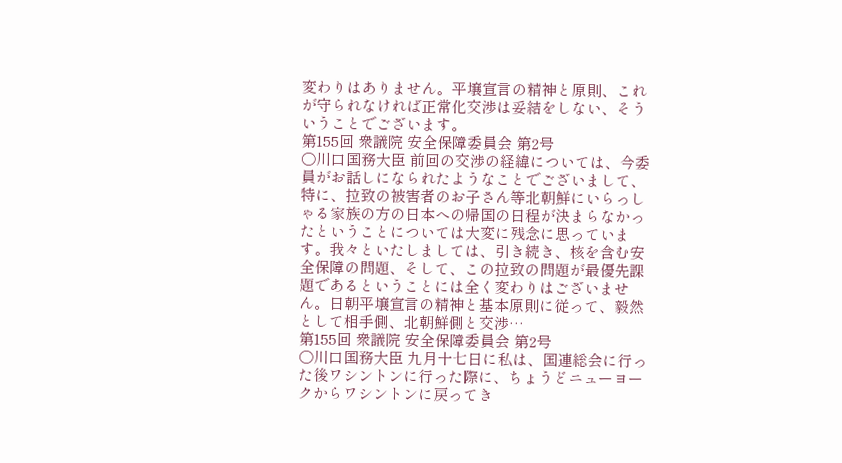変わりはありません。平壌宣言の精神と原則、これが守られなければ正常化交渉は妥結をしない、そういうことでございます。
第155回 衆議院 安全保障委員会 第2号
○川口国務大臣 前回の交渉の経緯については、今委員がお話しになられたようなことでございまして、特に、拉致の被害者のお子さん等北朝鮮にいらっしゃる家族の方の日本への帰国の日程が決まらなかったということについては大変に残念に思っています。我々といたしましては、引き続き、核を含む安全保障の問題、そして、この拉致の問題が最優先課題であるということには全く変わりはございません。日朝平壌宣言の精神と基本原則に従って、毅然として相手側、北朝鮮側と交渉…
第155回 衆議院 安全保障委員会 第2号
○川口国務大臣 九月十七日に私は、国連総会に行った後ワシントンに行った際に、ちょうどニューヨークからワシントンに戻ってき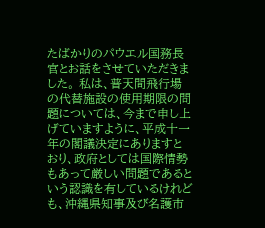たばかりのパウエル国務長官とお話をさせていただきました。 私は、普天間飛行場の代替施設の使用期限の問題については、今まで申し上げていますように、平成十一年の閣議決定にありますとおり、政府としては国際情勢もあって厳しい問題であるという認識を有しているけれども、沖縄県知事及び名護市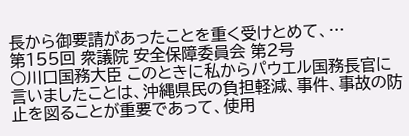長から御要請があったことを重く受けとめて、…
第155回 衆議院 安全保障委員会 第2号
○川口国務大臣 このときに私からパウエル国務長官に言いましたことは、沖縄県民の負担軽減、事件、事故の防止を図ることが重要であって、使用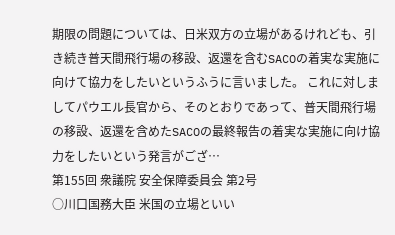期限の問題については、日米双方の立場があるけれども、引き続き普天間飛行場の移設、返還を含むSACOの着実な実施に向けて協力をしたいというふうに言いました。 これに対しましてパウエル長官から、そのとおりであって、普天間飛行場の移設、返還を含めたSACOの最終報告の着実な実施に向け協力をしたいという発言がござ…
第155回 衆議院 安全保障委員会 第2号
○川口国務大臣 米国の立場といい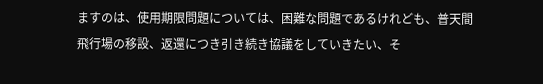ますのは、使用期限問題については、困難な問題であるけれども、普天間飛行場の移設、返還につき引き続き協議をしていきたい、そ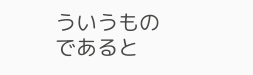ういうものであると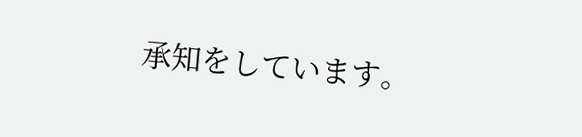承知をしています。